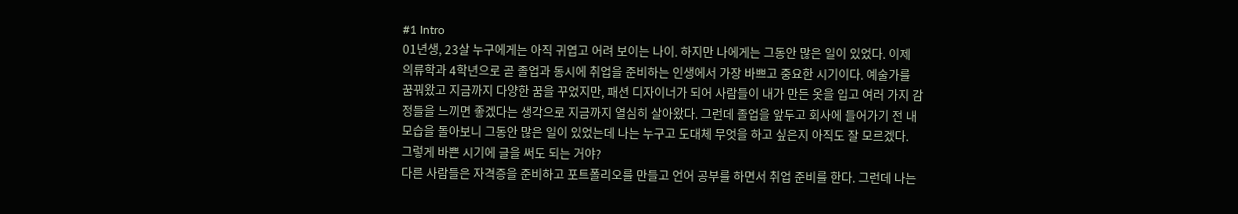#1 Intro
01년생, 23살 누구에게는 아직 귀엽고 어려 보이는 나이. 하지만 나에게는 그동안 많은 일이 있었다. 이제 의류학과 4학년으로 곧 졸업과 동시에 취업을 준비하는 인생에서 가장 바쁘고 중요한 시기이다. 예술가를 꿈꿔왔고 지금까지 다양한 꿈을 꾸었지만, 패션 디자이너가 되어 사람들이 내가 만든 옷을 입고 여러 가지 감정들을 느끼면 좋겠다는 생각으로 지금까지 열심히 살아왔다. 그런데 졸업을 앞두고 회사에 들어가기 전 내 모습을 돌아보니 그동안 많은 일이 있었는데 나는 누구고 도대체 무엇을 하고 싶은지 아직도 잘 모르겠다.
그렇게 바쁜 시기에 글을 써도 되는 거야?
다른 사람들은 자격증을 준비하고 포트폴리오를 만들고 언어 공부를 하면서 취업 준비를 한다. 그런데 나는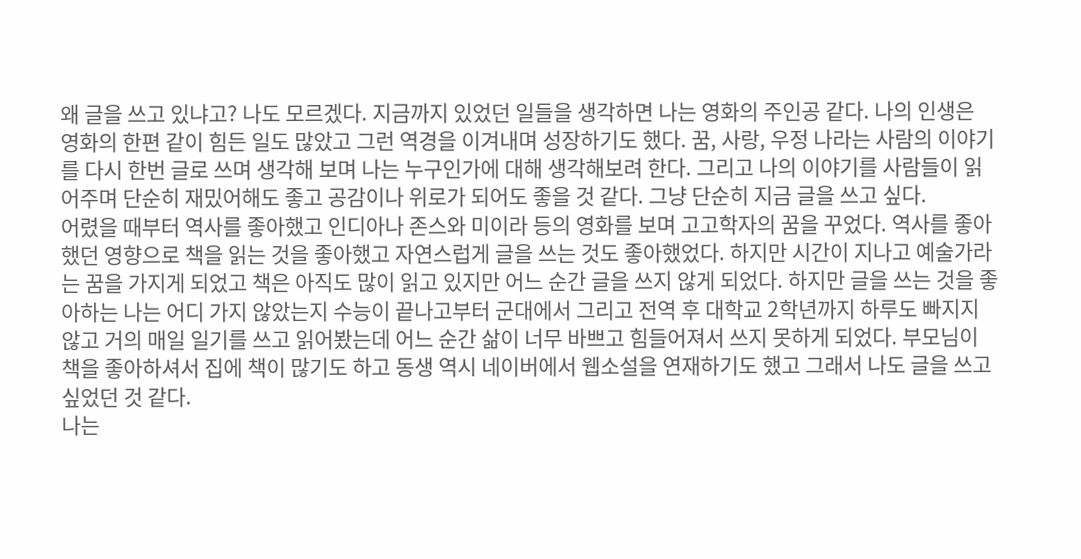왜 글을 쓰고 있냐고? 나도 모르겠다. 지금까지 있었던 일들을 생각하면 나는 영화의 주인공 같다. 나의 인생은 영화의 한편 같이 힘든 일도 많았고 그런 역경을 이겨내며 성장하기도 했다. 꿈, 사랑, 우정 나라는 사람의 이야기를 다시 한번 글로 쓰며 생각해 보며 나는 누구인가에 대해 생각해보려 한다. 그리고 나의 이야기를 사람들이 읽어주며 단순히 재밌어해도 좋고 공감이나 위로가 되어도 좋을 것 같다. 그냥 단순히 지금 글을 쓰고 싶다.
어렸을 때부터 역사를 좋아했고 인디아나 존스와 미이라 등의 영화를 보며 고고학자의 꿈을 꾸었다. 역사를 좋아했던 영향으로 책을 읽는 것을 좋아했고 자연스럽게 글을 쓰는 것도 좋아했었다. 하지만 시간이 지나고 예술가라는 꿈을 가지게 되었고 책은 아직도 많이 읽고 있지만 어느 순간 글을 쓰지 않게 되었다. 하지만 글을 쓰는 것을 좋아하는 나는 어디 가지 않았는지 수능이 끝나고부터 군대에서 그리고 전역 후 대학교 2학년까지 하루도 빠지지 않고 거의 매일 일기를 쓰고 읽어봤는데 어느 순간 삶이 너무 바쁘고 힘들어져서 쓰지 못하게 되었다. 부모님이 책을 좋아하셔서 집에 책이 많기도 하고 동생 역시 네이버에서 웹소설을 연재하기도 했고 그래서 나도 글을 쓰고 싶었던 것 같다.
나는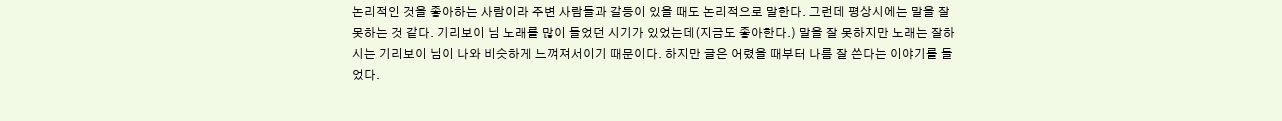논리적인 것을 좋아하는 사람이라 주변 사람들과 갈등이 있을 때도 논리적으로 말한다. 그런데 평상시에는 말을 잘못하는 것 같다. 기리보이 님 노래를 많이 들었던 시기가 있었는데(지금도 좋아한다.) 말을 잘 못하지만 노래는 잘하시는 기리보이 님이 나와 비슷하게 느껴져서이기 때문이다. 하지만 글은 어렸을 때부터 나름 잘 쓴다는 이야기를 들었다.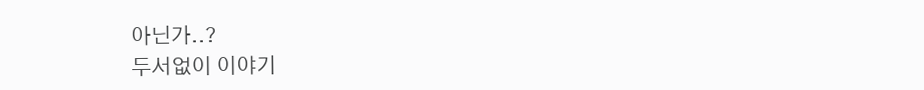아닌가..?
두서없이 이야기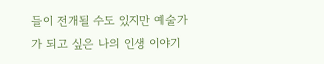들이 전개될 수도 있지만 예술가가 되고 싶은 나의 인생 이야기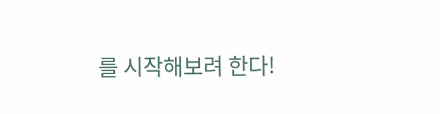를 시작해보려 한다!